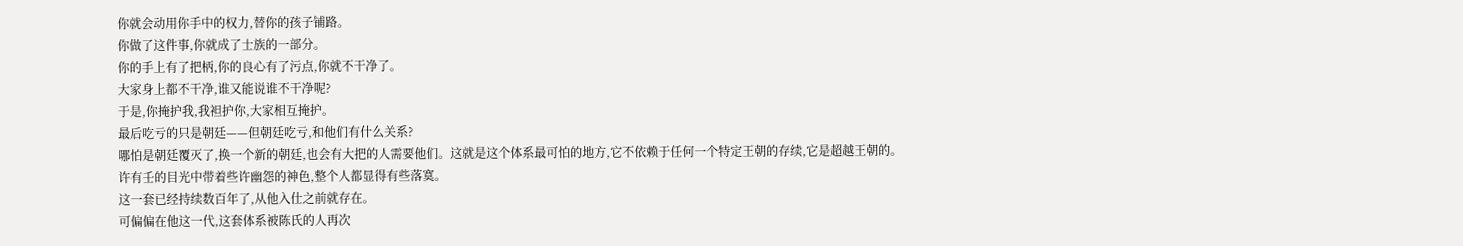你就会动用你手中的权力,替你的孩子铺路。
你做了这件事,你就成了士族的一部分。
你的手上有了把柄,你的良心有了污点,你就不干净了。
大家身上都不干净,谁又能说谁不干净呢?
于是,你掩护我,我袒护你,大家相互掩护。
最后吃亏的只是朝廷——但朝廷吃亏,和他们有什么关系?
哪怕是朝廷覆灭了,换一个新的朝廷,也会有大把的人需要他们。这就是这个体系最可怕的地方,它不依赖于任何一个特定王朝的存续,它是超越王朝的。
许有壬的目光中带着些许幽怨的神色,整个人都显得有些落寞。
这一套已经持续数百年了,从他入仕之前就存在。
可偏偏在他这一代,这套体系被陈氏的人再次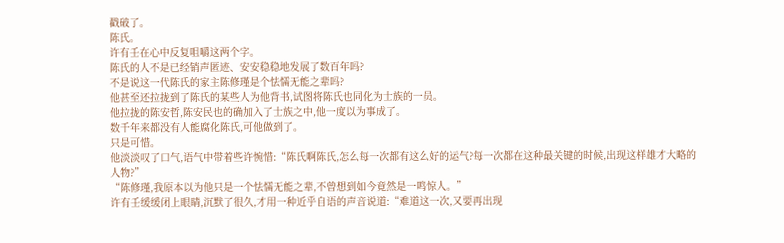戳破了。
陈氏。
许有壬在心中反复咀嚼这两个字。
陈氏的人不是已经销声匿迹、安安稳稳地发展了数百年吗?
不是说这一代陈氏的家主陈修瑾是个怯懦无能之辈吗?
他甚至还拉拢到了陈氏的某些人为他背书,试图将陈氏也同化为士族的一员。
他拉拢的陈安哲,陈安民也的确加入了士族之中,他一度以为事成了。
数千年来都没有人能腐化陈氏,可他做到了。
只是可惜。
他淡淡叹了口气,语气中带着些许惋惜:“陈氏啊陈氏,怎么每一次都有这么好的运气?每一次都在这种最关键的时候,出现这样雄才大略的人物?”
“陈修瑾,我原本以为他只是一个怯懦无能之辈,不曾想到如今竟然是一鸣惊人。”
许有壬缓缓闭上眼睛,沉默了很久,才用一种近乎自语的声音说道:“难道这一次,又要再出现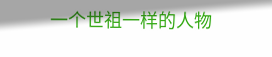一个世祖一样的人物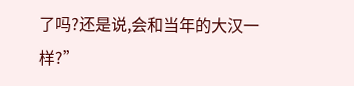了吗?还是说,会和当年的大汉一样?”